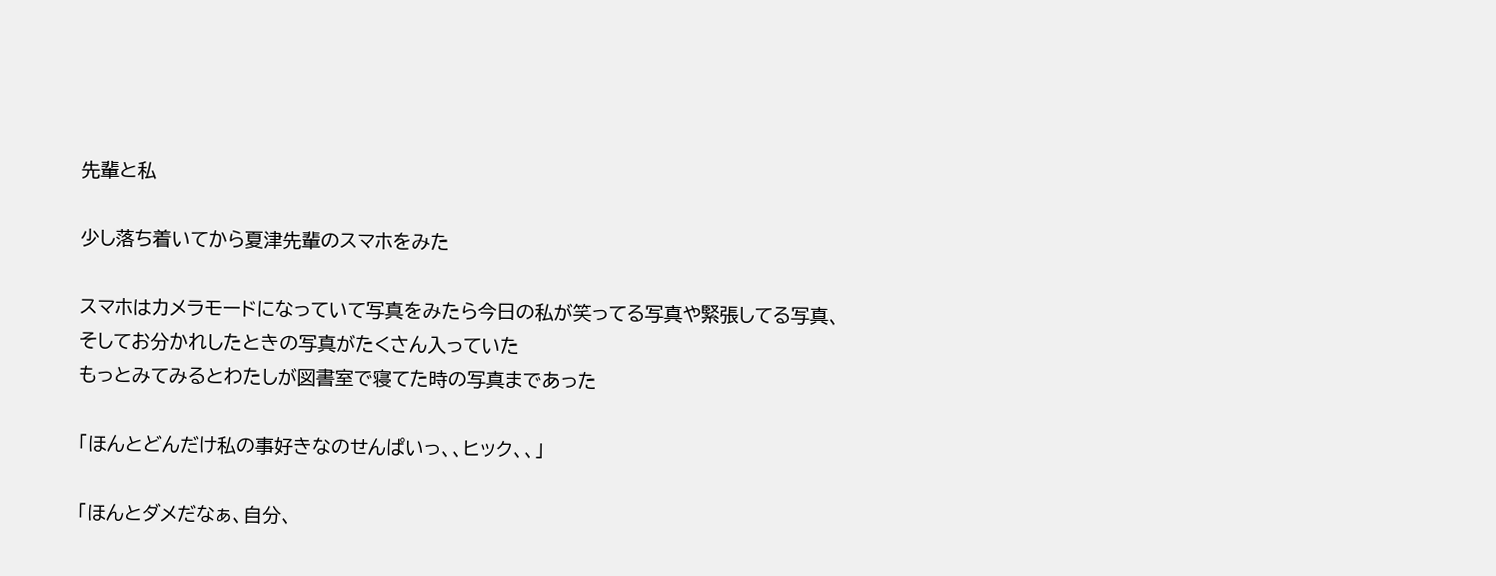先輩と私

少し落ち着いてから夏津先輩のスマホをみた

スマホはカメラモードになっていて写真をみたら今日の私が笑ってる写真や緊張してる写真、そしてお分かれしたときの写真がたくさん入っていた
もっとみてみるとわたしが図書室で寝てた時の写真まであった

「ほんとどんだけ私の事好きなのせんぱいっ、、ヒック、、」

「ほんとダメだなぁ、自分、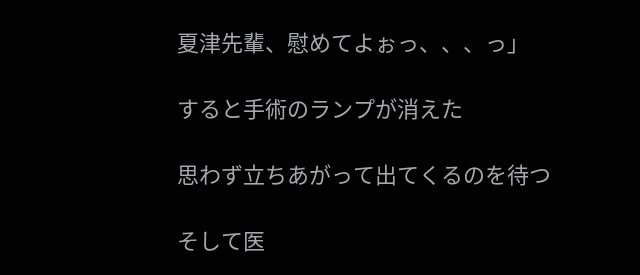夏津先輩、慰めてよぉっ、、、っ」

すると手術のランプが消えた

思わず立ちあがって出てくるのを待つ

そして医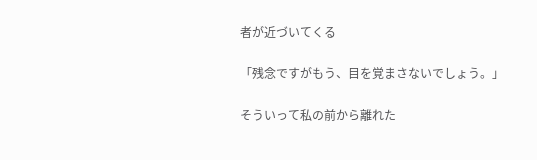者が近づいてくる

「残念ですがもう、目を覚まさないでしょう。」

そういって私の前から離れた